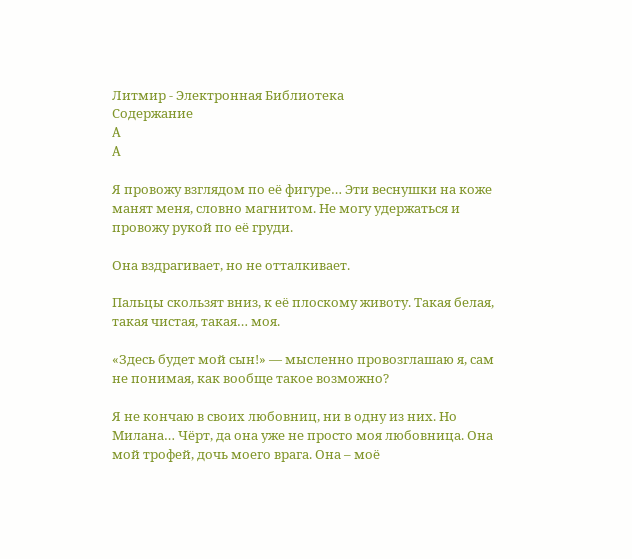Литмир - Электронная Библиотека
Содержание
A
A

Я провожу взглядом по её фигуре… Эти веснушки на коже манят меня, словно магнитом. Не могу удержаться и провожу рукой по её груди.

Она вздрагивает, но не отталкивает.

Пальцы скользят вниз, к её плоскому животу. Такая белая, такая чистая, такая… моя.

«Здесь будет мой сын!» — мысленно провозглашаю я, сам не понимая, как вообще такое возможно?

Я не кончаю в своих любовниц, ни в одну из них. Но Милана… Чёрт, да она уже не просто моя любовница. Она мой трофей, дочь моего врага. Она – моё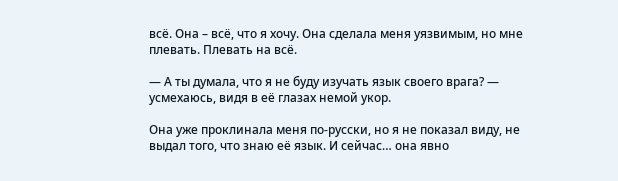всё. Она – всё, что я хочу. Она сделала меня уязвимым, но мне плевать. Плевать на всё.

— А ты думала, что я не буду изучать язык своего врага? — усмехаюсь, видя в её глазах немой укор.

Она уже проклинала меня по-русски, но я не показал виду, не выдал того, что знаю её язык. И сейчас… она явно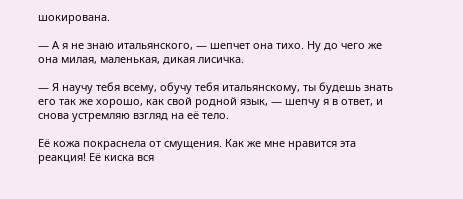шокирована.

— А я не знаю итальянского, — шепчет она тихо. Ну до чего же она милая, маленькая, дикая лисичка.

— Я научу тебя всему, обучу тебя итальянскому, ты будешь знать его так же хорошо, как свой родной язык, — шепчу я в ответ, и снова устремляю взгляд на её тело.

Её кожа покраснела от смущения. Как же мне нравится эта реакция! Её киска вся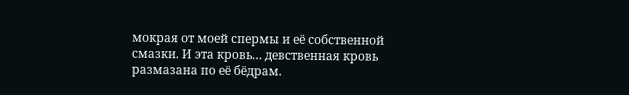мокрая от моей спермы и её собственной смазки. И эта кровь… девственная кровь размазана по её бёдрам.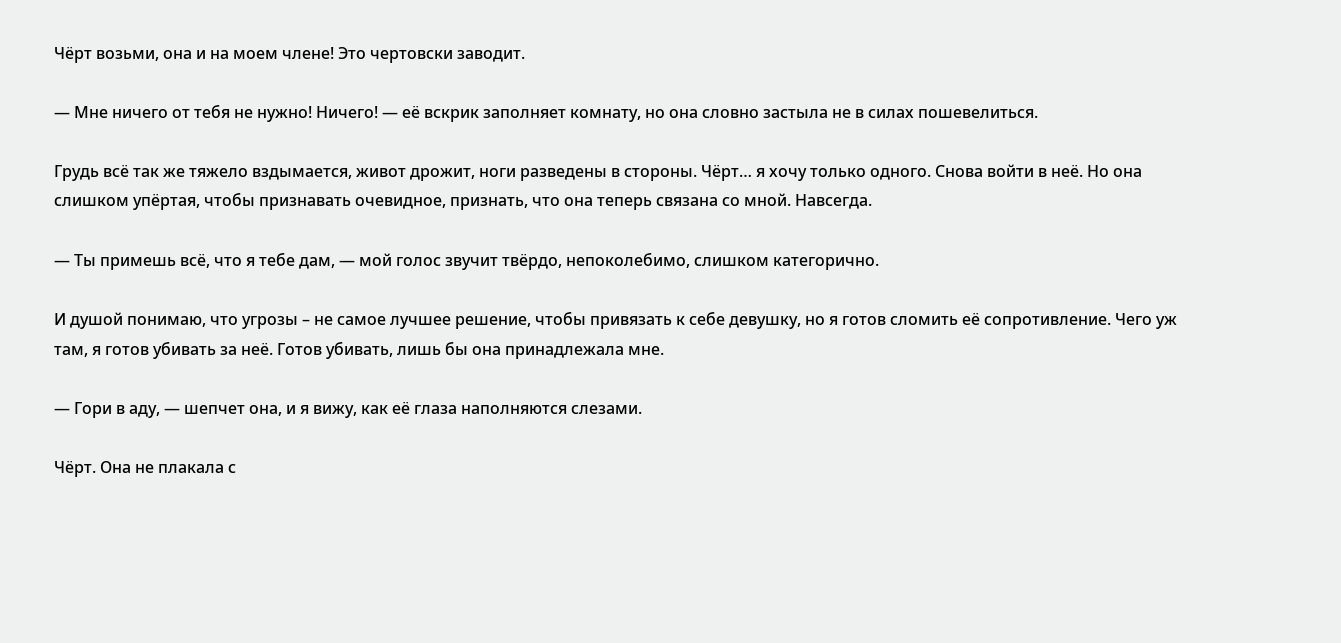Чёрт возьми, она и на моем члене! Это чертовски заводит.

— Мне ничего от тебя не нужно! Ничего! — её вскрик заполняет комнату, но она словно застыла не в силах пошевелиться.

Грудь всё так же тяжело вздымается, живот дрожит, ноги разведены в стороны. Чёрт… я хочу только одного. Снова войти в неё. Но она слишком упёртая, чтобы признавать очевидное, признать, что она теперь связана со мной. Навсегда.

— Ты примешь всё, что я тебе дам, — мой голос звучит твёрдо, непоколебимо, слишком категорично.

И душой понимаю, что угрозы – не самое лучшее решение, чтобы привязать к себе девушку, но я готов сломить её сопротивление. Чего уж там, я готов убивать за неё. Готов убивать, лишь бы она принадлежала мне.

— Гори в аду, — шепчет она, и я вижу, как её глаза наполняются слезами.

Чёрт. Она не плакала с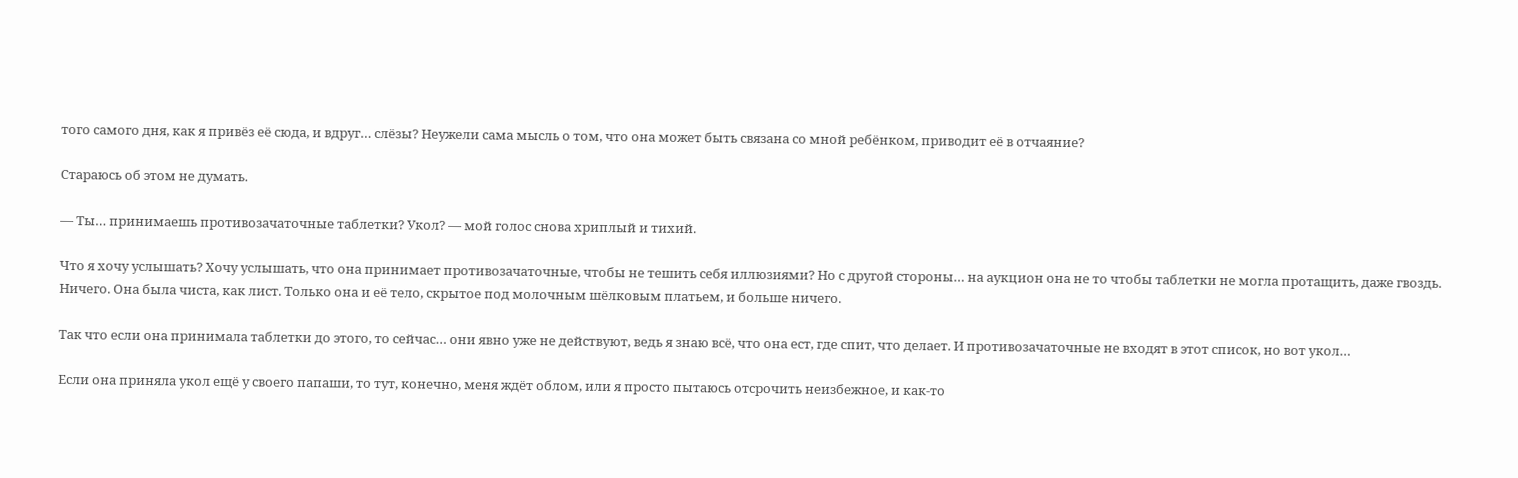того самого дня, как я привёз её сюда, и вдруг… слёзы? Неужели сама мысль о том, что она может быть связана со мной ребёнком, приводит её в отчаяние?

Стараюсь об этом не думать.

— Ты… принимаешь противозачаточные таблетки? Укол? — мой голос снова хриплый и тихий.

Что я хочу услышать? Хочу услышать, что она принимает противозачаточные, чтобы не тешить себя иллюзиями? Но с другой стороны… на аукцион она не то чтобы таблетки не могла протащить, даже гвоздь. Ничего. Она была чиста, как лист. Только она и её тело, скрытое под молочным шёлковым платьем, и больше ничего.

Так что если она принимала таблетки до этого, то сейчас… они явно уже не действуют, ведь я знаю всё, что она ест, где спит, что делает. И противозачаточные не входят в этот список, но вот укол…

Если она приняла укол ещё у своего папаши, то тут, конечно, меня ждёт облом, или я просто пытаюсь отсрочить неизбежное, и как-то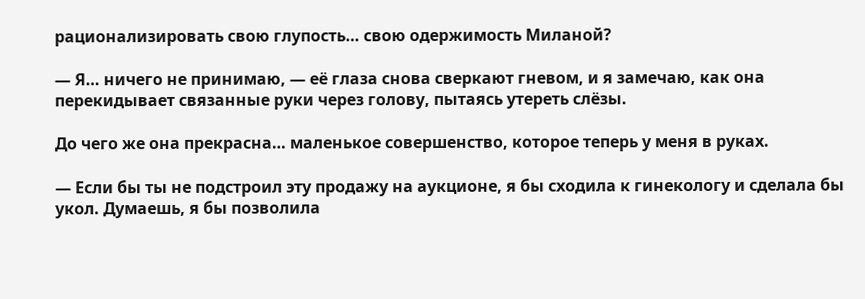рационализировать свою глупость… свою одержимость Миланой?

— Я… ничего не принимаю, — её глаза снова сверкают гневом, и я замечаю, как она перекидывает связанные руки через голову, пытаясь утереть слёзы.

До чего же она прекрасна… маленькое совершенство, которое теперь у меня в руках.

— Если бы ты не подстроил эту продажу на аукционе, я бы сходила к гинекологу и сделала бы укол. Думаешь, я бы позволила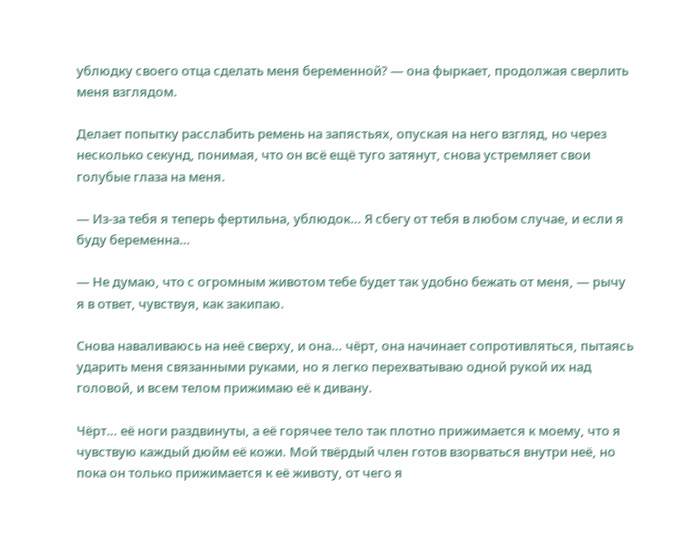ублюдку своего отца сделать меня беременной? — она фыркает, продолжая сверлить меня взглядом.

Делает попытку расслабить ремень на запястьях, опуская на него взгляд, но через несколько секунд, понимая, что он всё ещё туго затянут, снова устремляет свои голубые глаза на меня.

— Из-за тебя я теперь фертильна, ублюдок… Я сбегу от тебя в любом случае, и если я буду беременна…

— Не думаю, что с огромным животом тебе будет так удобно бежать от меня, — рычу я в ответ, чувствуя, как закипаю.

Снова наваливаюсь на неё сверху, и она… чёрт, она начинает сопротивляться, пытаясь ударить меня связанными руками, но я легко перехватываю одной рукой их над головой, и всем телом прижимаю её к дивану.

Чёрт… её ноги раздвинуты, а её горячее тело так плотно прижимается к моему, что я чувствую каждый дюйм её кожи. Мой твёрдый член готов взорваться внутри неё, но пока он только прижимается к её животу, от чего я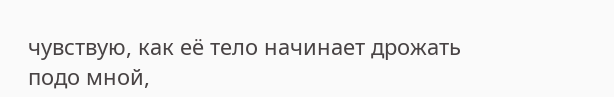чувствую, как её тело начинает дрожать подо мной,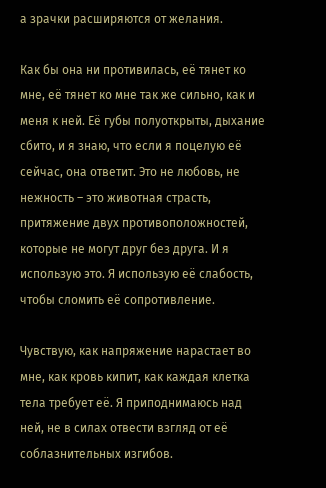а зрачки расширяются от желания.

Как бы она ни противилась, её тянет ко мне, её тянет ко мне так же сильно, как и меня к ней. Её губы полуоткрыты, дыхание сбито, и я знаю, что если я поцелую её сейчас, она ответит. Это не любовь, не нежность – это животная страсть, притяжение двух противоположностей, которые не могут друг без друга. И я использую это. Я использую её слабость, чтобы сломить её сопротивление.

Чувствую, как напряжение нарастает во мне, как кровь кипит, как каждая клетка тела требует её. Я приподнимаюсь над ней, не в силах отвести взгляд от её соблазнительных изгибов.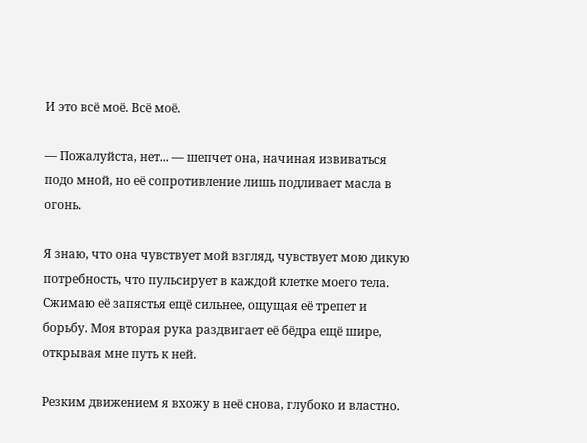И это всё моё. Всё моё.

— Пожалуйста, нет... — шепчет она, начиная извиваться подо мной, но её сопротивление лишь подливает масла в огонь.

Я знаю, что она чувствует мой взгляд, чувствует мою дикую потребность, что пульсирует в каждой клетке моего тела. Сжимаю её запястья ещё сильнее, ощущая её трепет и борьбу. Моя вторая рука раздвигает её бёдра ещё шире, открывая мне путь к ней.

Резким движением я вхожу в неё снова, глубоко и властно.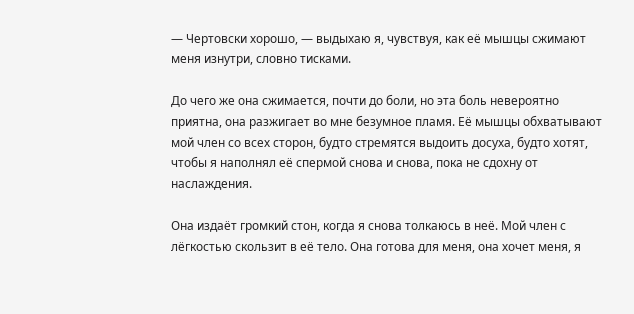— Чертовски хорошо, — выдыхаю я, чувствуя, как её мышцы сжимают меня изнутри, словно тисками.

До чего же она сжимается, почти до боли, но эта боль невероятно приятна, она разжигает во мне безумное пламя. Её мышцы обхватывают мой член со всех сторон, будто стремятся выдоить досуха, будто хотят, чтобы я наполнял её спермой снова и снова, пока не сдохну от наслаждения.

Она издаёт громкий стон, когда я снова толкаюсь в неё. Мой член с лёгкостью скользит в её тело. Она готова для меня, она хочет меня, я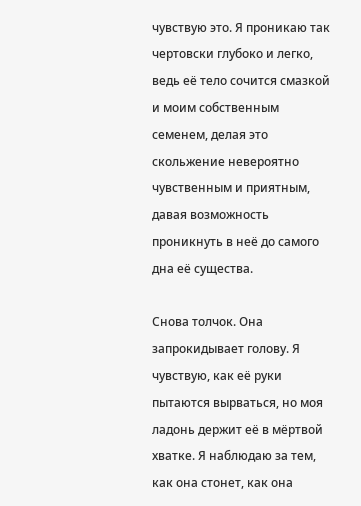чувствую это. Я проникаю так чертовски глубоко и легко, ведь её тело сочится смазкой и моим собственным семенем, делая это скольжение невероятно чувственным и приятным, давая возможность проникнуть в неё до самого дна её существа.

Снова толчок. Она запрокидывает голову. Я чувствую, как её руки пытаются вырваться, но моя ладонь держит её в мёртвой хватке. Я наблюдаю за тем, как она стонет, как она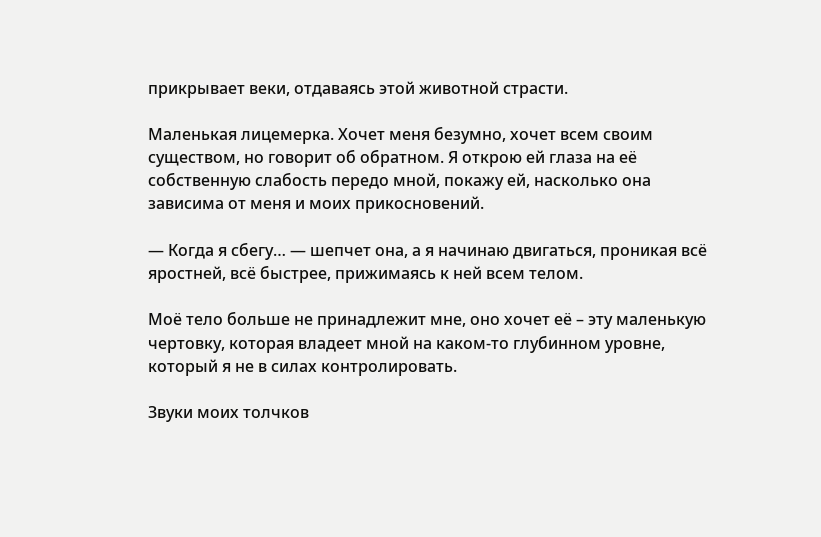прикрывает веки, отдаваясь этой животной страсти.

Маленькая лицемерка. Хочет меня безумно, хочет всем своим существом, но говорит об обратном. Я открою ей глаза на её собственную слабость передо мной, покажу ей, насколько она зависима от меня и моих прикосновений.

— Когда я сбегу… — шепчет она, а я начинаю двигаться, проникая всё яростней, всё быстрее, прижимаясь к ней всем телом.

Моё тело больше не принадлежит мне, оно хочет её – эту маленькую чертовку, которая владеет мной на каком-то глубинном уровне, который я не в силах контролировать.

Звуки моих толчков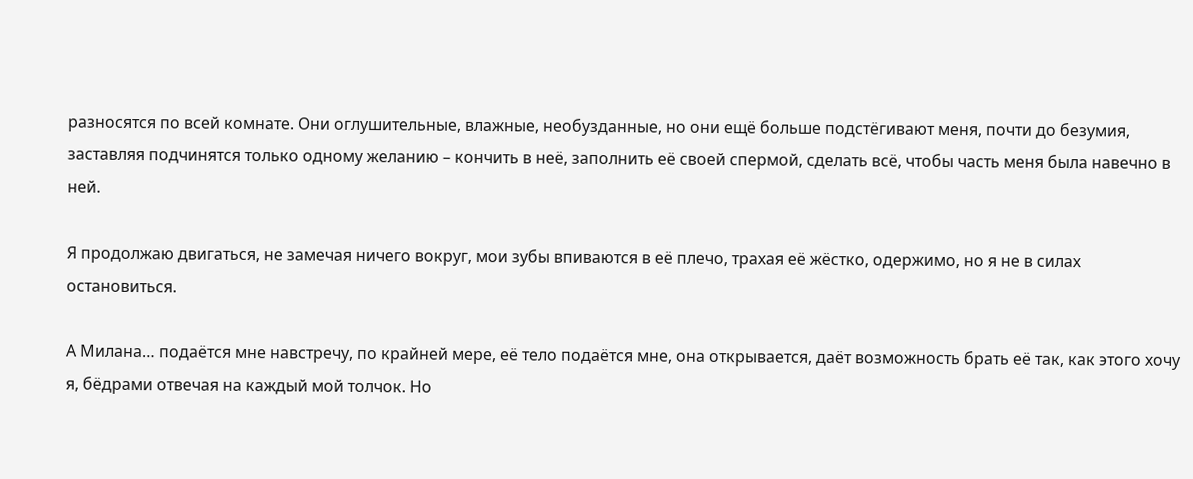разносятся по всей комнате. Они оглушительные, влажные, необузданные, но они ещё больше подстёгивают меня, почти до безумия, заставляя подчинятся только одному желанию – кончить в неё, заполнить её своей спермой, сделать всё, чтобы часть меня была навечно в ней.

Я продолжаю двигаться, не замечая ничего вокруг, мои зубы впиваются в её плечо, трахая её жёстко, одержимо, но я не в силах остановиться.

А Милана… подаётся мне навстречу, по крайней мере, её тело подаётся мне, она открывается, даёт возможность брать её так, как этого хочу я, бёдрами отвечая на каждый мой толчок. Но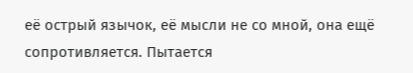её острый язычок, её мысли не со мной, она ещё сопротивляется. Пытается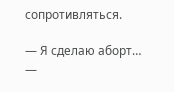сопротивляться.

— Я сделаю аборт… —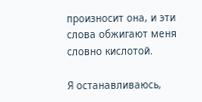произносит она, и эти слова обжигают меня словно кислотой.

Я останавливаюсь,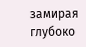замирая глубоко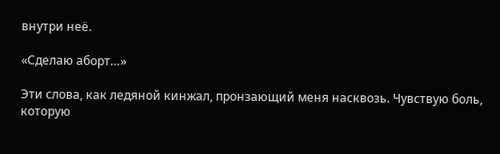внутри неё.

«Сделаю аборт…»

Эти слова, как ледяной кинжал, пронзающий меня насквозь. Чувствую боль, которую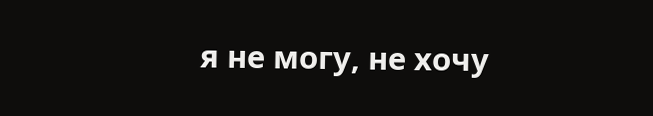я не могу, не хочу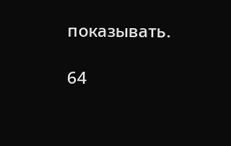показывать.

64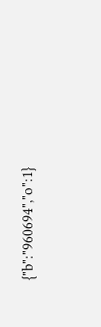{"b":"960694","o":1}